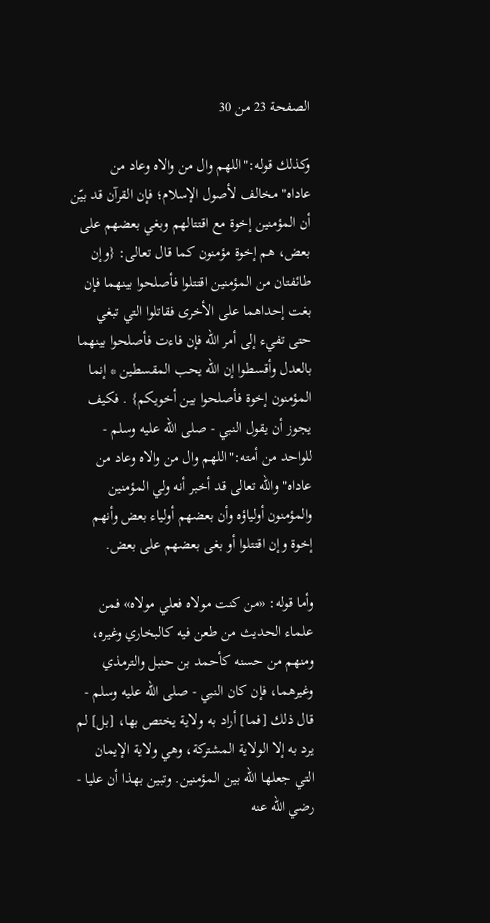الصفحة 23 من 30

وكذلك قوله:"اللهم وال من والاه وعاد من عاداه"مخالف لأصول الإسلام؛ فإن القرآن قد بيّن أن المؤمنين إخوة مع اقتتالهم وبغي بعضهم على بعض، هم إخوة مؤمنون كما قال تعالى: {وإن طائفتان من المؤمنين اقتتلوا فأصلحوا بينهما فإن بغت إحداهما على الأخرى فقاتلوا التي تبغي حتى تفيء إلى أمر الله فإن فاءت فأصلحوا بينهما بالعدل وأقسطوا إن الله يحب المقسطين * إنما المؤمنون إخوة فأصلحوا بين أخويكم} . فكيف يجوز أن يقول النبي - صلى الله عليه وسلم - للواحد من أمته:"اللهم وال من والاه وعاد من عاداه"والله تعالى قد أخبر أنه ولي المؤمنين والمؤمنون أولياؤه وأن بعضهم أولياء بعض وأنهم إخوة وإن اقتتلوا أو بغى بعضهم على بعض.

وأما قوله: «من كنت مولاه فعلي مولاه» فمن علماء الحديث من طعن فيه كالبخاري وغيره، ومنهم من حسنه كأحمد بن حنبل والترمذي وغيرهما، فإن كان النبي - صلى الله عليه وسلم - قال ذلك [فما] أراد به ولاية يختص بها، [بل] لم يرد به إلا الولاية المشتركة، وهي ولاية الإيمان التي جعلها الله بين المؤمنين. وتبين بهذا أن عليا - رضي الله عنه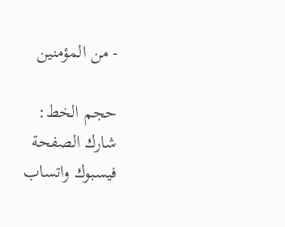- من المؤمنين

حجم الخط:
شارك الصفحة
فيسبوك واتساب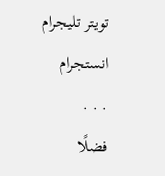تويتر تليجرام انستجرام
. . .
فضلًا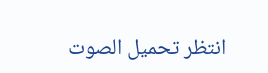انتظر تحميل الصوت